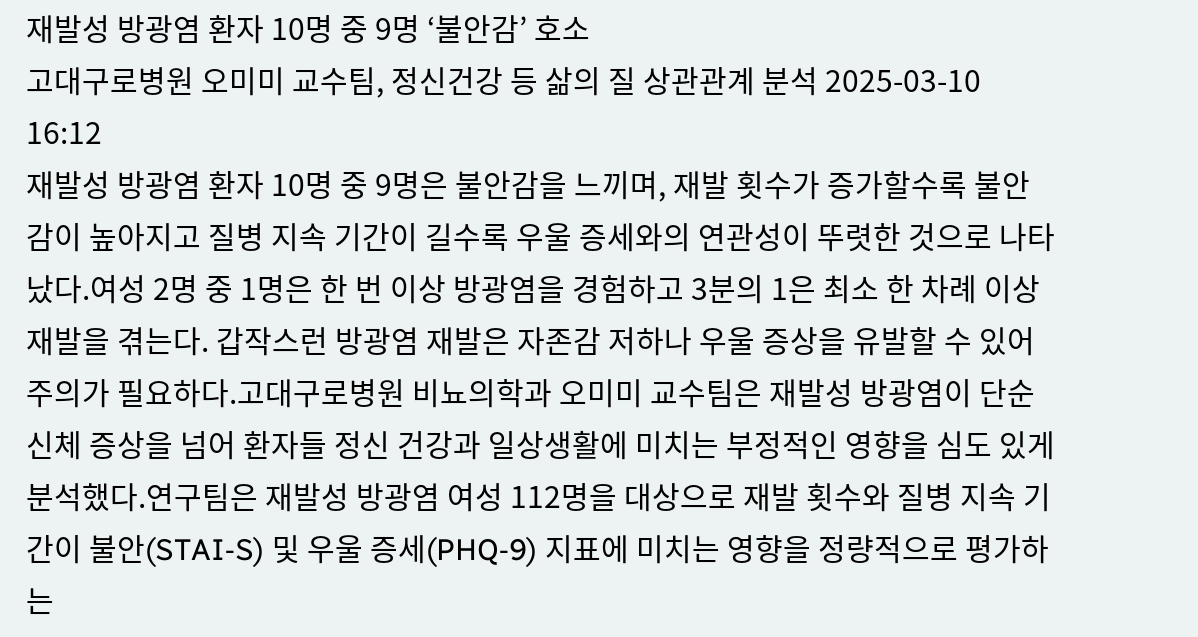재발성 방광염 환자 10명 중 9명 ‘불안감’ 호소
고대구로병원 오미미 교수팀, 정신건강 등 삶의 질 상관관계 분석 2025-03-10 16:12
재발성 방광염 환자 10명 중 9명은 불안감을 느끼며, 재발 횟수가 증가할수록 불안감이 높아지고 질병 지속 기간이 길수록 우울 증세와의 연관성이 뚜렷한 것으로 나타났다.여성 2명 중 1명은 한 번 이상 방광염을 경험하고 3분의 1은 최소 한 차례 이상 재발을 겪는다. 갑작스런 방광염 재발은 자존감 저하나 우울 증상을 유발할 수 있어 주의가 필요하다.고대구로병원 비뇨의학과 오미미 교수팀은 재발성 방광염이 단순 신체 증상을 넘어 환자들 정신 건강과 일상생활에 미치는 부정적인 영향을 심도 있게 분석했다.연구팀은 재발성 방광염 여성 112명을 대상으로 재발 횟수와 질병 지속 기간이 불안(STAI‑S) 및 우울 증세(PHQ‑9) 지표에 미치는 영향을 정량적으로 평가하는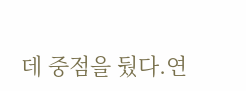데 중점을 뒀다.연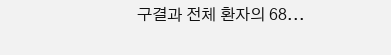구결과 전체 환자의 68...